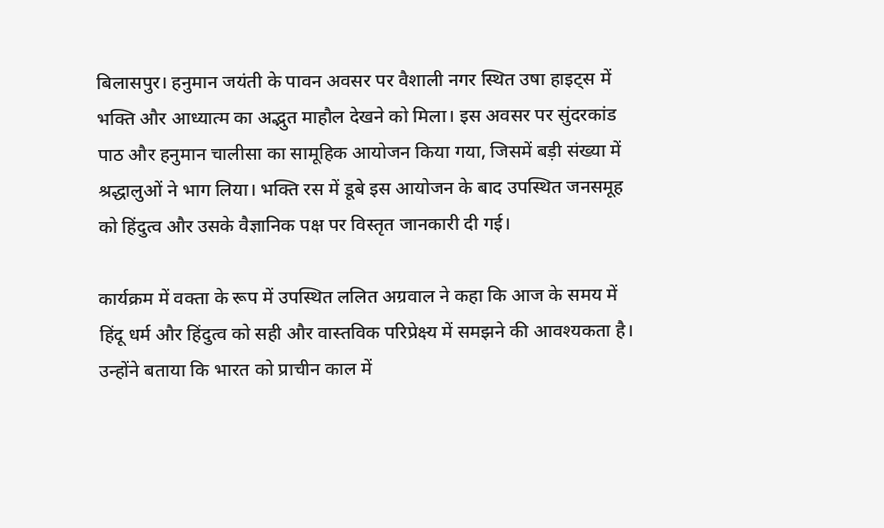बिलासपुर। हनुमान जयंती के पावन अवसर पर वैशाली नगर स्थित उषा हाइट्स में भक्ति और आध्यात्म का अद्भुत माहौल देखने को मिला। इस अवसर पर सुंदरकांड पाठ और हनुमान चालीसा का सामूहिक आयोजन किया गया, जिसमें बड़ी संख्या में श्रद्धालुओं ने भाग लिया। भक्ति रस में डूबे इस आयोजन के बाद उपस्थित जनसमूह को हिंदुत्व और उसके वैज्ञानिक पक्ष पर विस्तृत जानकारी दी गई।

कार्यक्रम में वक्ता के रूप में उपस्थित ललित अग्रवाल ने कहा कि आज के समय में हिंदू धर्म और हिंदुत्व को सही और वास्तविक परिप्रेक्ष्य में समझने की आवश्यकता है। उन्होंने बताया कि भारत को प्राचीन काल में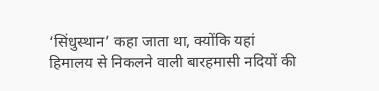‘सिंधुस्थान’ कहा जाता था, क्योंकि यहां हिमालय से निकलने वाली बारहमासी नदियों की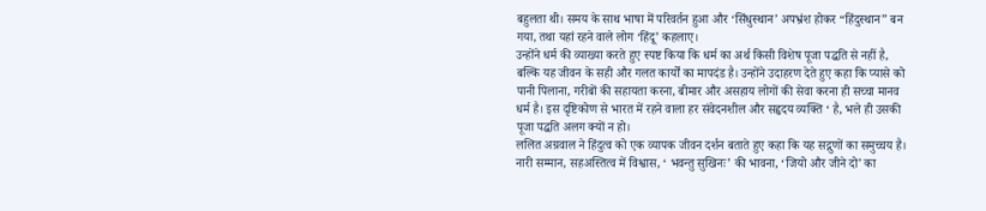बहुलता थी। समय के साथ भाषा में परिवर्तन हुआ और ‘सिंधुस्थान’ अपभ्रंश होकर “हिंदुस्थान” बन गया, तथा यहां रहने वाले लोग ‘हिंदू’ कहलाए।
उन्होंने धर्म की व्याख्या करते हुए स्पष्ट किया कि धर्म का अर्थ किसी विशेष पूजा पद्धति से नहीं है, बल्कि यह जीवन के सही और गलत कार्यों का मापदंड है। उन्होंने उदाहरण देते हुए कहा कि प्यासे को पानी पिलाना, गरीबों की सहायता करना, बीमार और असहाय लोगों की सेवा करना ही सच्चा मानव धर्म है। इस दृष्टिकोण से भारत में रहने वाला हर संवेदनशील और सहृदय व्यक्ति ‘ है, भले ही उसकी पूजा पद्धति अलग क्यों न हो।
ललित अग्रवाल ने हिंदुत्व को एक व्यापक जीवन दर्शन बताते हुए कहा कि यह सद्गुणों का समुच्चय है। नारी सम्मान, सहअस्तित्व में विश्वास, ‘ भवन्तु सुखिनः’ की भावना, ‘जियो और जीने दो’ का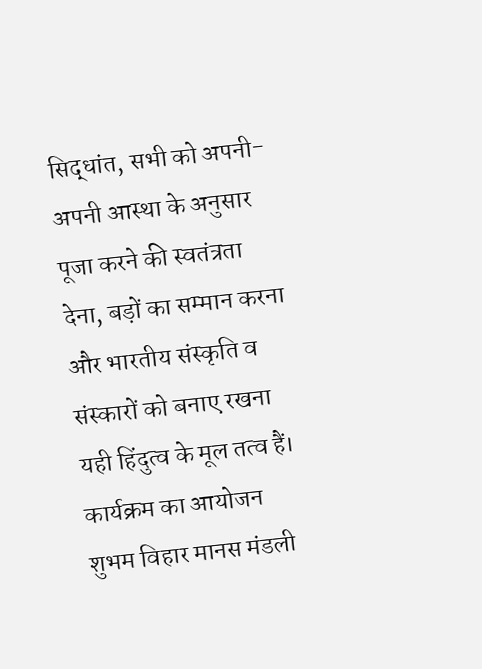सिद्धांत, सभी को अपनी-अपनी आस्था के अनुसार पूजा करने की स्वतंत्रता देना, बड़ों का सम्मान करना और भारतीय संस्कृति व संस्कारों को बनाए रखना यही हिंदुत्व के मूल तत्व हैं।
कार्यक्रम का आयोजन शुभम विहार मानस मंडली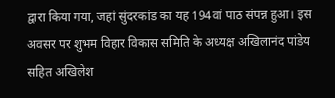द्वारा किया गया, जहां सुंदरकांड का यह 194वां पाठ संपन्न हुआ। इस अवसर पर शुभम विहार विकास समिति के अध्यक्ष अखिलानंद पांडेय सहित अखिलेश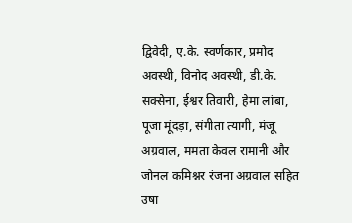द्विवेदी, ए.के. स्वर्णकार, प्रमोद अवस्थी, विनोद अवस्थी, डी.के. सक्सेना, ईश्वर तिवारी, हेमा लांबा, पूजा मूंदड़ा, संगीता त्यागी, मंजू अग्रवाल, ममता केवल रामानी और जोनल कमिश्नर रंजना अग्रवाल सहित उषा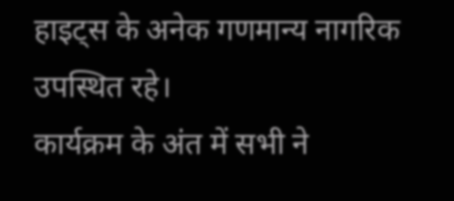हाइट्स के अनेक गणमान्य नागरिक उपस्थित रहे।
कार्यक्रम के अंत में सभी ने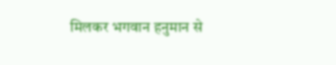मिलकर भगवान हनुमान से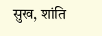सुख, शांति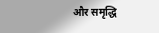और समृद्धि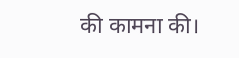की कामना की।